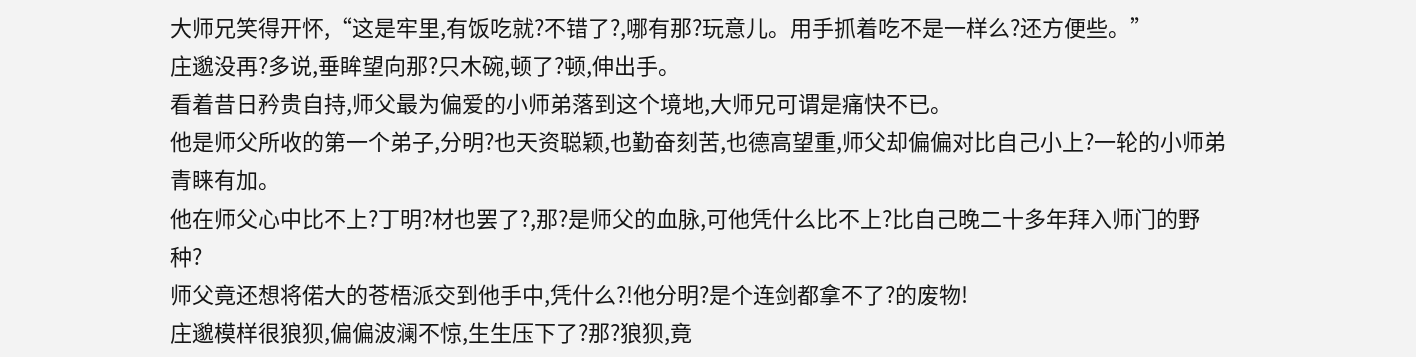大师兄笑得开怀,“这是牢里,有饭吃就?不错了?,哪有那?玩意儿。用手抓着吃不是一样么?还方便些。”
庄邈没再?多说,垂眸望向那?只木碗,顿了?顿,伸出手。
看着昔日矜贵自持,师父最为偏爱的小师弟落到这个境地,大师兄可谓是痛快不已。
他是师父所收的第一个弟子,分明?也天资聪颖,也勤奋刻苦,也德高望重,师父却偏偏对比自己小上?一轮的小师弟青睐有加。
他在师父心中比不上?丁明?材也罢了?,那?是师父的血脉,可他凭什么比不上?比自己晚二十多年拜入师门的野种?
师父竟还想将偌大的苍梧派交到他手中,凭什么?!他分明?是个连剑都拿不了?的废物!
庄邈模样很狼狈,偏偏波澜不惊,生生压下了?那?狼狈,竟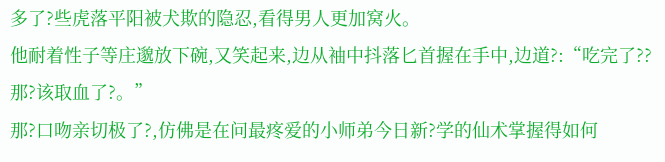多了?些虎落平阳被犬欺的隐忍,看得男人更加窝火。
他耐着性子等庄邈放下碗,又笑起来,边从袖中抖落匕首握在手中,边道?:“吃完了??那?该取血了?。”
那?口吻亲切极了?,仿佛是在问最疼爱的小师弟今日新?学的仙术掌握得如何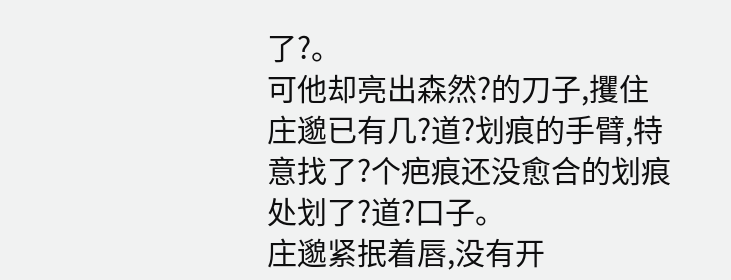了?。
可他却亮出森然?的刀子,攫住庄邈已有几?道?划痕的手臂,特意找了?个疤痕还没愈合的划痕处划了?道?口子。
庄邈紧抿着唇,没有开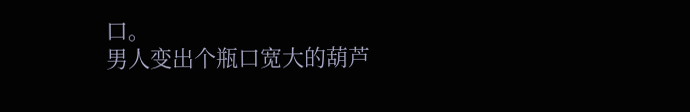口。
男人变出个瓶口宽大的葫芦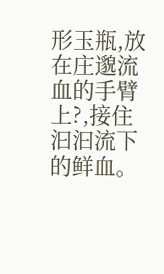形玉瓶,放在庄邈流血的手臂上?,接住汩汩流下的鲜血。